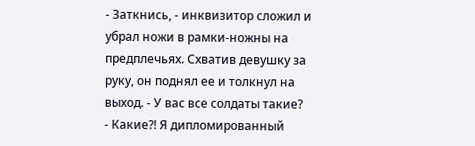- Заткнись, - инквизитор сложил и убрал ножи в рамки-ножны на предплечьях. Схватив девушку за руку, он поднял ее и толкнул на выход. - У вас все солдаты такие?
- Какие?! Я дипломированный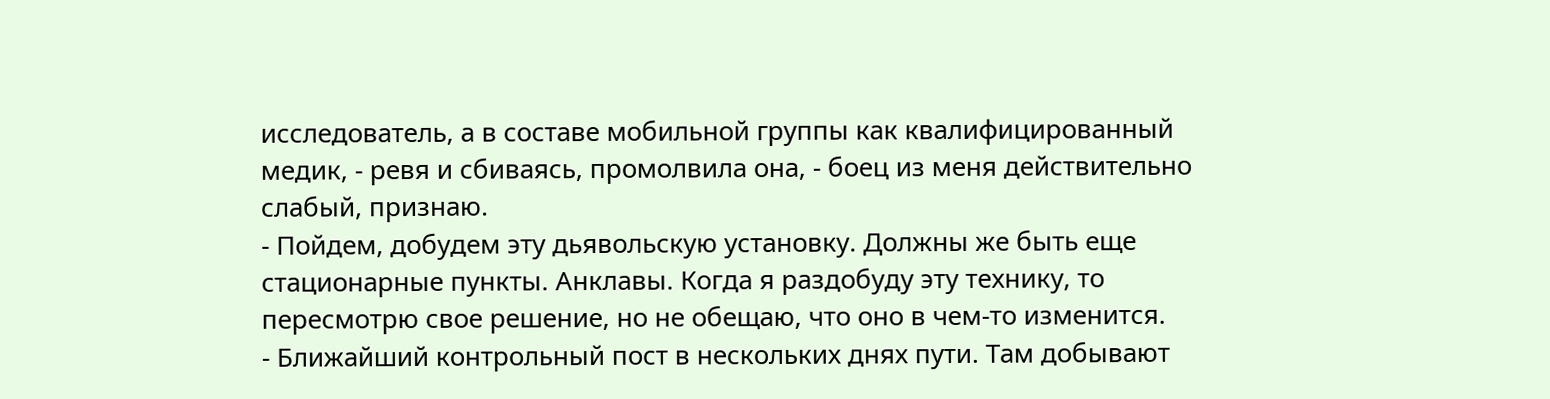исследователь, а в составе мобильной группы как квалифицированный медик, - ревя и сбиваясь, промолвила она, - боец из меня действительно слабый, признаю.
- Пойдем, добудем эту дьявольскую установку. Должны же быть еще стационарные пункты. Анклавы. Когда я раздобуду эту технику, то пересмотрю свое решение, но не обещаю, что оно в чем-то изменится.
- Ближайший контрольный пост в нескольких днях пути. Там добывают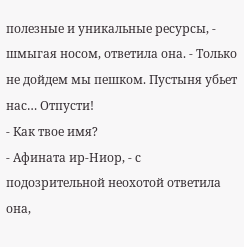полезные и уникальные ресурсы, - шмыгая носом, ответила она. - Только не дойдем мы пешком. Пустыня убьет нас… Отпусти!
- Как твое имя?
- Афината ир-Ниор, - с подозрительной неохотой ответила она,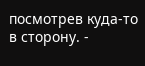посмотрев куда-то в сторону. -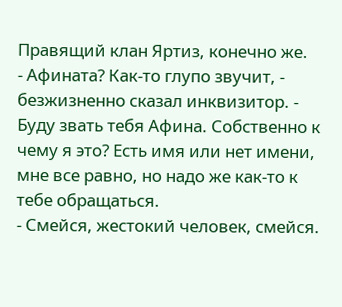Правящий клан Яртиз, конечно же.
- Афината? Как-то глупо звучит, - безжизненно сказал инквизитор. - Буду звать тебя Афина. Собственно к чему я это? Есть имя или нет имени, мне все равно, но надо же как-то к тебе обращаться.
- Смейся, жестокий человек, смейся.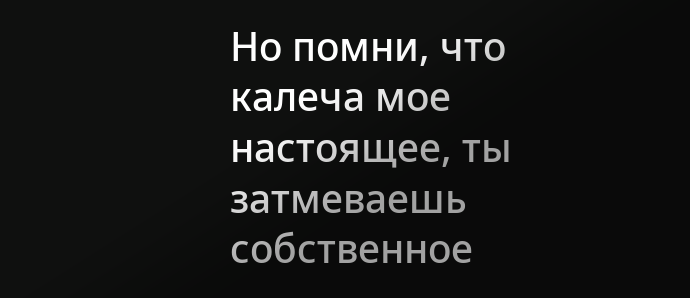Но помни, что калеча мое настоящее, ты затмеваешь собственное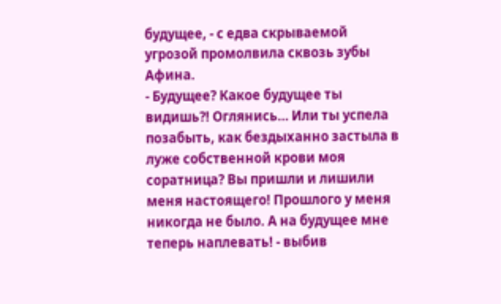будущее, - с едва скрываемой угрозой промолвила сквозь зубы Афина.
- Будущее? Какое будущее ты видишь?! Оглянись… Или ты успела позабыть, как бездыханно застыла в луже собственной крови моя соратница? Вы пришли и лишили меня настоящего! Прошлого у меня никогда не было. А на будущее мне теперь наплевать! - выбив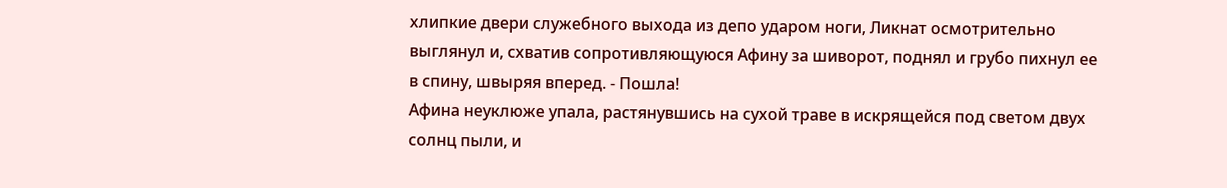хлипкие двери служебного выхода из депо ударом ноги, Ликнат осмотрительно выглянул и, схватив сопротивляющуюся Афину за шиворот, поднял и грубо пихнул ее в спину, швыряя вперед. - Пошла!
Афина неуклюже упала, растянувшись на сухой траве в искрящейся под светом двух солнц пыли, и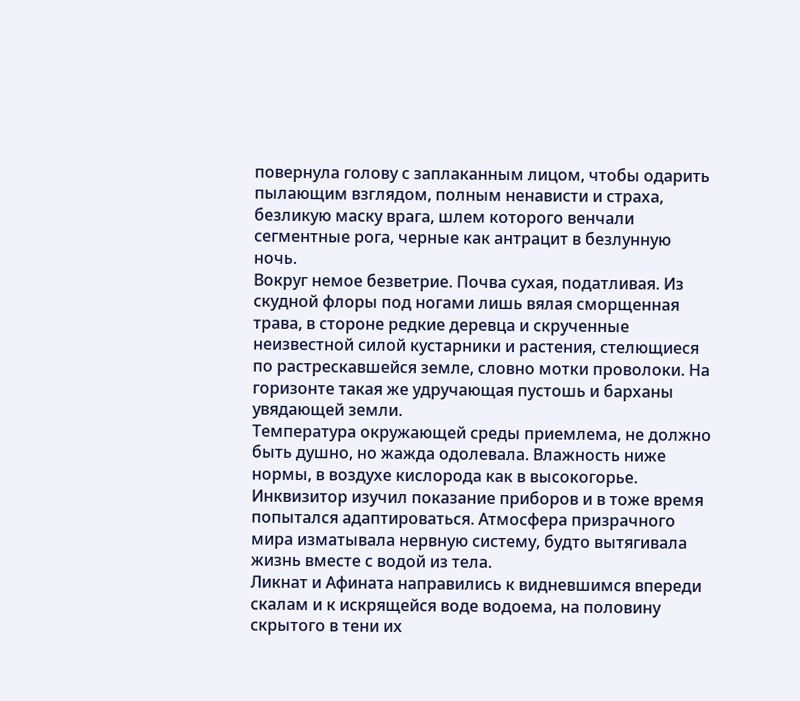повернула голову с заплаканным лицом, чтобы одарить пылающим взглядом, полным ненависти и страха, безликую маску врага, шлем которого венчали сегментные рога, черные как антрацит в безлунную ночь.
Вокруг немое безветрие. Почва сухая, податливая. Из скудной флоры под ногами лишь вялая сморщенная трава, в стороне редкие деревца и скрученные неизвестной силой кустарники и растения, стелющиеся по растрескавшейся земле, словно мотки проволоки. На горизонте такая же удручающая пустошь и барханы увядающей земли.
Температура окружающей среды приемлема, не должно быть душно, но жажда одолевала. Влажность ниже нормы, в воздухе кислорода как в высокогорье. Инквизитор изучил показание приборов и в тоже время попытался адаптироваться. Атмосфера призрачного мира изматывала нервную систему, будто вытягивала жизнь вместе с водой из тела.
Ликнат и Афината направились к видневшимся впереди скалам и к искрящейся воде водоема, на половину скрытого в тени их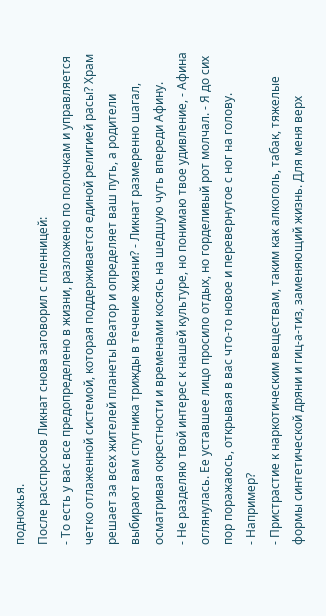подножья.
После расспросов Ликнат снова заговорил с пленницей:
- То есть у вас все предопределено в жизни, разложено по полочкам и управляется четко отлаженной системой, которая поддерживается единой религией расы? Храм решает за всех жителей планеты Веатор и определяет ваш путь, а родители выбирают вам спутника трижды в течение жизни? - Ликнат размеренно шагал, осматривая окрестности и временами косясь на шедшую чуть впереди Афину.
- Не разделяю твой интерес к нашей культуре, но понимаю твое удивление, - Афина оглянулась. Ее уставшее лицо просило отдых, но горделивый рот молчал. - Я до сих пор поражаюсь, открывая в вас что-то новое и перевернутое с ног на голову.
- Например?
- Пристрастие к наркотическим веществам, таким как алкоголь, табак, тяжелые формы синтетической дряни и гиц-а-тиз, заменяющий жизнь. Для меня верх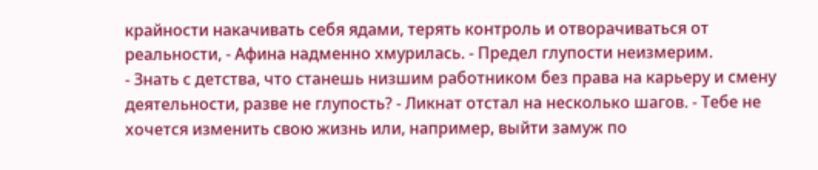крайности накачивать себя ядами, терять контроль и отворачиваться от реальности, - Афина надменно хмурилась. - Предел глупости неизмерим.
- Знать с детства, что станешь низшим работником без права на карьеру и смену деятельности, разве не глупость? - Ликнат отстал на несколько шагов. - Тебе не хочется изменить свою жизнь или, например, выйти замуж по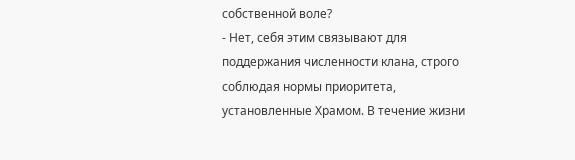собственной воле?
- Нет, себя этим связывают для поддержания численности клана, строго соблюдая нормы приоритета, установленные Храмом. В течение жизни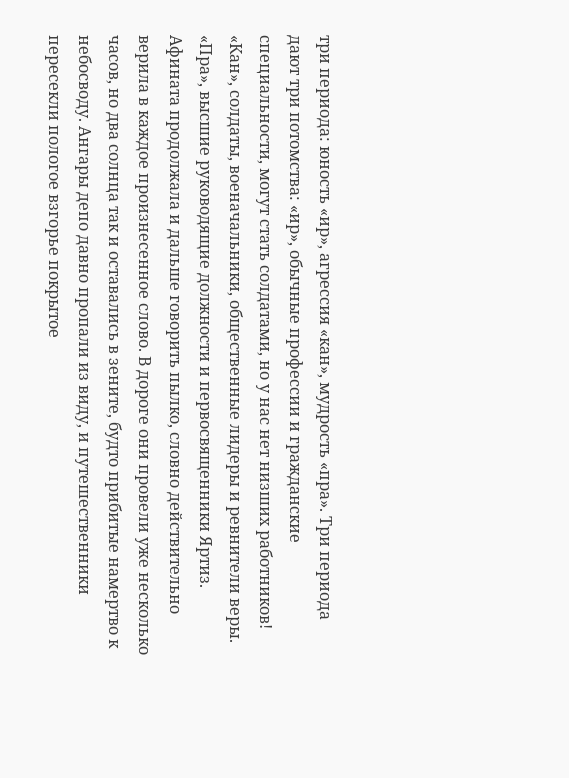три периода: юность «ир», агрессия «кан», мудрость «пра». Три периода дают три потомства: «ир», обычные профессии и гражданские специальности, могут стать солдатами, но у нас нет низших работников! «Кан», солдаты, военачальники, общественные лидеры и ревнители веры. «Пра», высшие руководящие должности и первосвященники Яртиз.
Афината продолжала и дальше говорить пылко, словно действительно верила в каждое произнесенное слово. В дороге они провели уже несколько часов, но два солнца так и оставались в зените, будто прибитые намертво к небосводу. Ангары депо давно пропали из виду, и путешественники пересекли пологое взгорье покрытое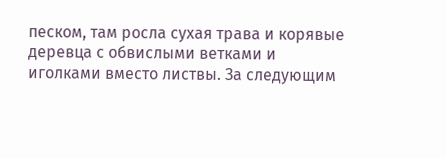песком, там росла сухая трава и корявые деревца с обвислыми ветками и иголками вместо листвы. За следующим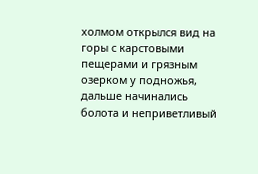холмом открылся вид на горы с карстовыми пещерами и грязным озерком у подножья, дальше начинались болота и неприветливый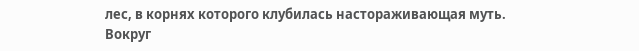лес, в корнях которого клубилась настораживающая муть.
Вокруг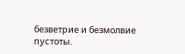безветрие и безмолвие пустоты.